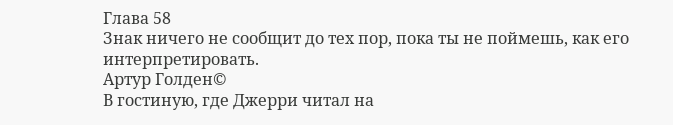Глава 58
Знак ничего не сообщит до тех пор, пока ты не поймешь, как его интерпретировать.
Артур Голден©
В гостиную, где Джерри читал на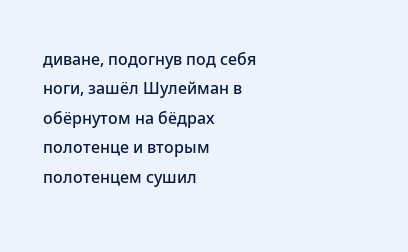диване, подогнув под себя ноги, зашёл Шулейман в обёрнутом на бёдрах полотенце и вторым полотенцем сушил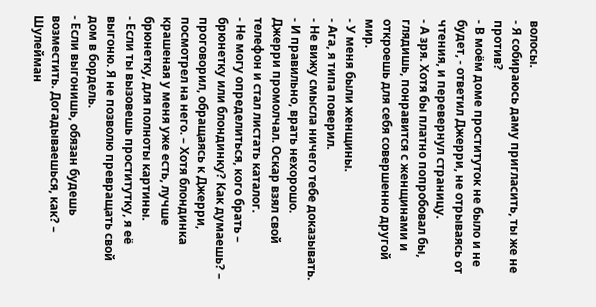волосы.
- Я собираюсь даму пригласить, ты же не против?
- В моём доме проституток не было и не будет, - ответил Джерри, не отрываясь от чтения, и перевернул страницу.
- А зря. Хотя бы платно попробовал бы, глядишь, понравится с женщинами и откроешь для себя совершенно другой мир.
- У меня были женщины.
- Ага, я типа поверил.
- Не вижу смысла ничего тебе доказывать.
- И правильно, врать нехорошо.
Джерри промолчал. Оскар взял свой телефон и стал листать каталог.
- Не могу определиться, кого брать – брюнетку или блондинку? Как думаешь? – проговорил, обращаясь к Джерри, посмотрел на него. – Хотя блондинка крашеная у меня уже есть, лучше брюнетку, для полноты картины.
- Если ты вызовешь проститутку, я её выгоню. Я не позволю превращать свой дом в бордель.
- Если выгонишь, обязан будешь возместить. Догадываешься, как? – Шулейман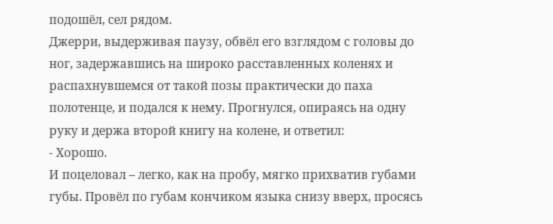подошёл, сел рядом.
Джерри, выдерживая паузу, обвёл его взглядом с головы до ног, задержавшись на широко расставленных коленях и распахнувшемся от такой позы практически до паха полотенце, и подался к нему. Прогнулся, опираясь на одну руку и держа второй книгу на колене, и ответил:
- Хорошо.
И поцеловал – легко, как на пробу, мягко прихватив губами губы. Провёл по губам кончиком языка снизу вверх, просясь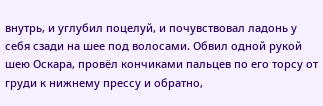внутрь, и углубил поцелуй, и почувствовал ладонь у себя сзади на шее под волосами. Обвил одной рукой шею Оскара, провёл кончиками пальцев по его торсу от груди к нижнему прессу и обратно,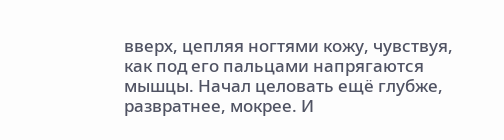вверх, цепляя ногтями кожу, чувствуя, как под его пальцами напрягаются мышцы. Начал целовать ещё глубже, развратнее, мокрее. И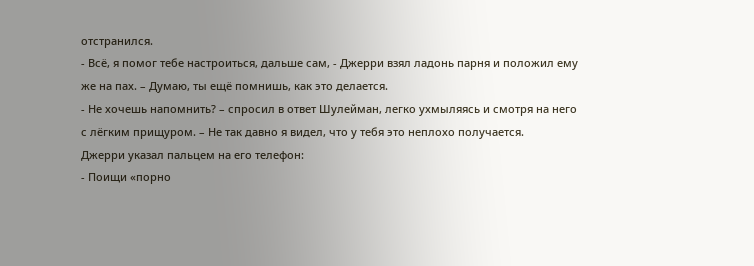отстранился.
- Всё, я помог тебе настроиться, дальше сам, - Джерри взял ладонь парня и положил ему же на пах. – Думаю, ты ещё помнишь, как это делается.
- Не хочешь напомнить? – спросил в ответ Шулейман, легко ухмыляясь и смотря на него с лёгким прищуром. – Не так давно я видел, что у тебя это неплохо получается.
Джерри указал пальцем на его телефон:
- Поищи «порно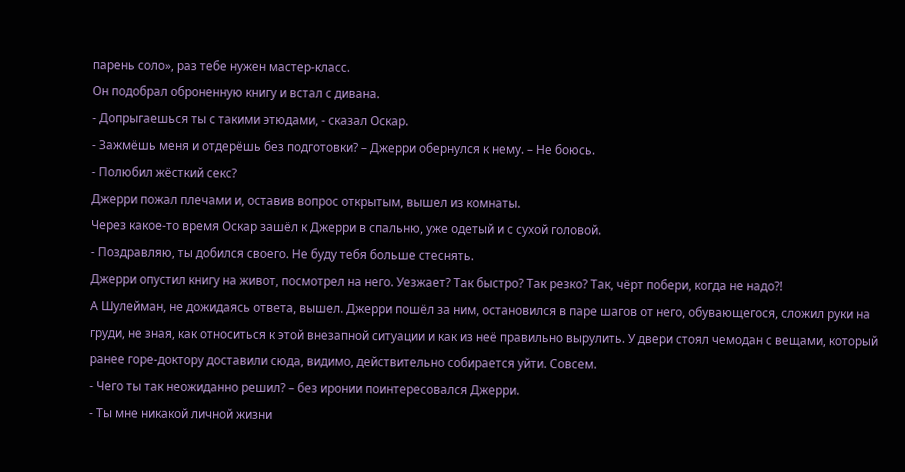парень соло», раз тебе нужен мастер-класс.
Он подобрал оброненную книгу и встал с дивана.
- Допрыгаешься ты с такими этюдами, - сказал Оскар.
- Зажмёшь меня и отдерёшь без подготовки? – Джерри обернулся к нему. – Не боюсь.
- Полюбил жёсткий секс?
Джерри пожал плечами и, оставив вопрос открытым, вышел из комнаты.
Через какое-то время Оскар зашёл к Джерри в спальню, уже одетый и с сухой головой.
- Поздравляю, ты добился своего. Не буду тебя больше стеснять.
Джерри опустил книгу на живот, посмотрел на него. Уезжает? Так быстро? Так резко? Так, чёрт побери, когда не надо?!
А Шулейман, не дожидаясь ответа, вышел. Джерри пошёл за ним, остановился в паре шагов от него, обувающегося, сложил руки на груди, не зная, как относиться к этой внезапной ситуации и как из неё правильно вырулить. У двери стоял чемодан с вещами, который ранее горе-доктору доставили сюда, видимо, действительно собирается уйти. Совсем.
- Чего ты так неожиданно решил? – без иронии поинтересовался Джерри.
- Ты мне никакой личной жизни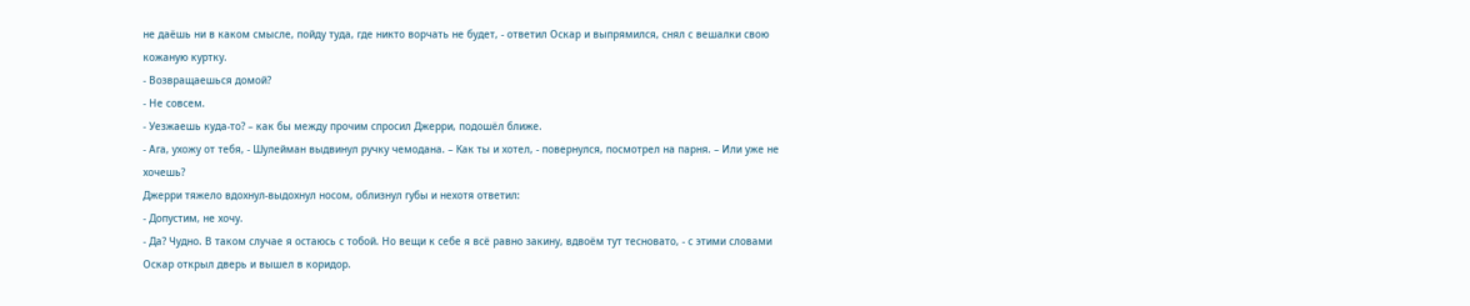не даёшь ни в каком смысле, пойду туда, где никто ворчать не будет, - ответил Оскар и выпрямился, снял с вешалки свою кожаную куртку.
- Возвращаешься домой?
- Не совсем.
- Уезжаешь куда-то? – как бы между прочим спросил Джерри, подошёл ближе.
- Ага, ухожу от тебя, - Шулейман выдвинул ручку чемодана. – Как ты и хотел, - повернулся, посмотрел на парня. – Или уже не хочешь?
Джерри тяжело вдохнул-выдохнул носом, облизнул губы и нехотя ответил:
- Допустим, не хочу.
- Да? Чудно. В таком случае я остаюсь с тобой. Но вещи к себе я всё равно закину, вдвоём тут тесновато, - с этими словами Оскар открыл дверь и вышел в коридор.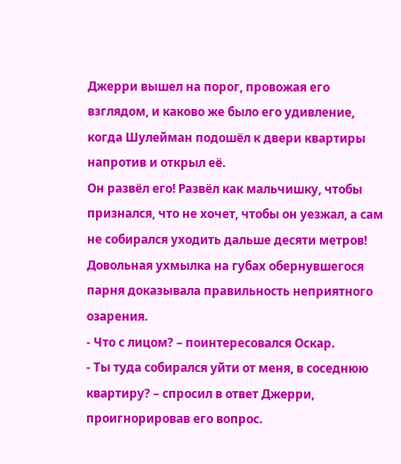Джерри вышел на порог, провожая его взглядом, и каково же было его удивление, когда Шулейман подошёл к двери квартиры напротив и открыл её.
Он развёл его! Развёл как мальчишку, чтобы признался, что не хочет, чтобы он уезжал, а сам не собирался уходить дальше десяти метров! Довольная ухмылка на губах обернувшегося парня доказывала правильность неприятного озарения.
- Что с лицом? – поинтересовался Оскар.
- Ты туда собирался уйти от меня, в соседнюю квартиру? – спросил в ответ Джерри, проигнорировав его вопрос.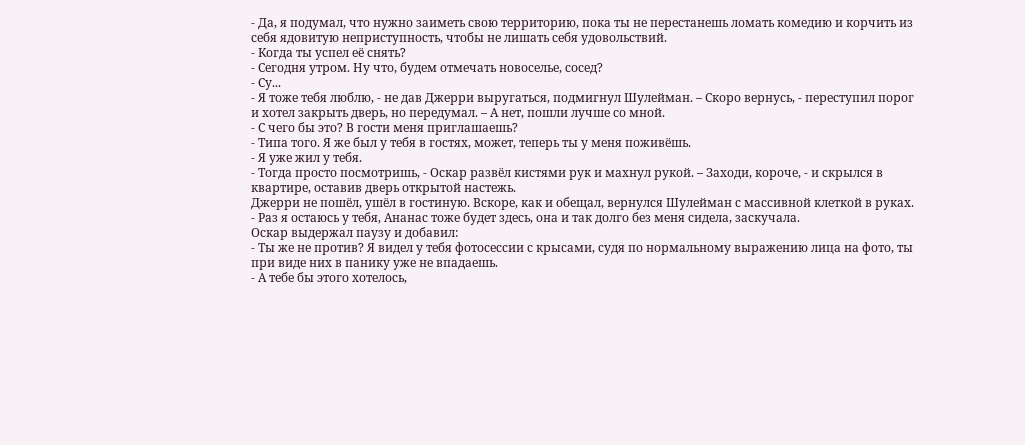- Да, я подумал, что нужно заиметь свою территорию, пока ты не перестанешь ломать комедию и корчить из себя ядовитую неприступность, чтобы не лишать себя удовольствий.
- Когда ты успел её снять?
- Сегодня утром. Ну что, будем отмечать новоселье, сосед?
- Су...
- Я тоже тебя люблю, - не дав Джерри выругаться, подмигнул Шулейман. – Скоро вернусь, - переступил порог и хотел закрыть дверь, но передумал. – А нет, пошли лучше со мной.
- С чего бы это? В гости меня приглашаешь?
- Типа того. Я же был у тебя в гостях, может, теперь ты у меня поживёшь.
- Я уже жил у тебя.
- Тогда просто посмотришь, - Оскар развёл кистями рук и махнул рукой. – Заходи, короче, - и скрылся в квартире, оставив дверь открытой настежь.
Джерри не пошёл, ушёл в гостиную. Вскоре, как и обещал, вернулся Шулейман с массивной клеткой в руках.
- Раз я остаюсь у тебя, Ананас тоже будет здесь, она и так долго без меня сидела, заскучала.
Оскар выдержал паузу и добавил:
- Ты же не против? Я видел у тебя фотосессии с крысами, судя по нормальному выражению лица на фото, ты при виде них в панику уже не впадаешь.
- А тебе бы этого хотелось,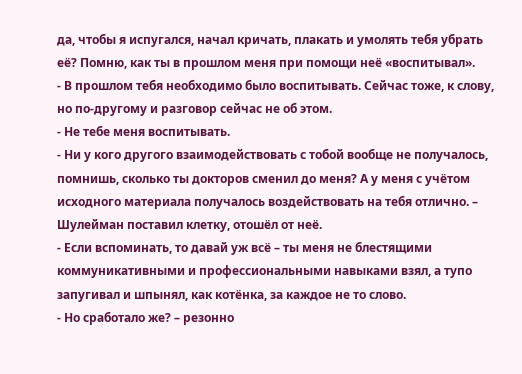да, чтобы я испугался, начал кричать, плакать и умолять тебя убрать её? Помню, как ты в прошлом меня при помощи неё «воспитывал».
- В прошлом тебя необходимо было воспитывать. Сейчас тоже, к слову, но по-другому и разговор сейчас не об этом.
- Не тебе меня воспитывать.
- Ни у кого другого взаимодействовать с тобой вообще не получалось, помнишь, сколько ты докторов сменил до меня? А у меня с учётом исходного материала получалось воздействовать на тебя отлично. – Шулейман поставил клетку, отошёл от неё.
- Если вспоминать, то давай уж всё – ты меня не блестящими коммуникативными и профессиональными навыками взял, а тупо запугивал и шпынял, как котёнка, за каждое не то слово.
- Но сработало же? – резонно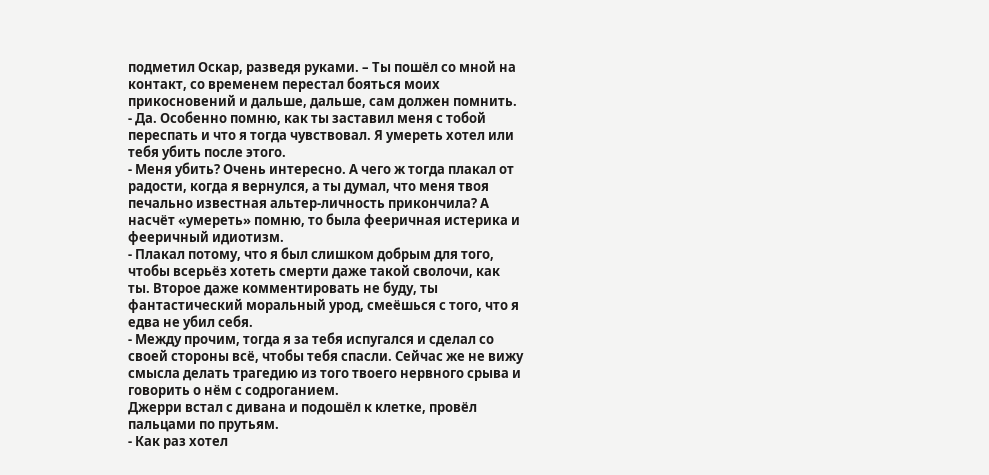подметил Оскар, разведя руками. – Ты пошёл со мной на контакт, со временем перестал бояться моих прикосновений и дальше, дальше, сам должен помнить.
- Да. Особенно помню, как ты заставил меня с тобой переспать и что я тогда чувствовал. Я умереть хотел или тебя убить после этого.
- Меня убить? Очень интересно. А чего ж тогда плакал от радости, когда я вернулся, а ты думал, что меня твоя печально известная альтер-личность прикончила? А насчёт «умереть» помню, то была фееричная истерика и фееричный идиотизм.
- Плакал потому, что я был слишком добрым для того, чтобы всерьёз хотеть смерти даже такой сволочи, как ты. Второе даже комментировать не буду, ты фантастический моральный урод, смеёшься с того, что я едва не убил себя.
- Между прочим, тогда я за тебя испугался и сделал со своей стороны всё, чтобы тебя спасли. Сейчас же не вижу смысла делать трагедию из того твоего нервного срыва и говорить о нём с содроганием.
Джерри встал с дивана и подошёл к клетке, провёл пальцами по прутьям.
- Как раз хотел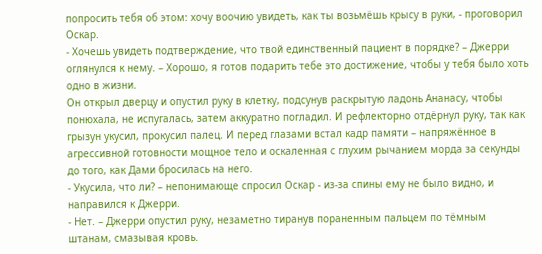попросить тебя об этом: хочу воочию увидеть, как ты возьмёшь крысу в руки, - проговорил Оскар.
- Хочешь увидеть подтверждение, что твой единственный пациент в порядке? – Джерри оглянулся к нему. – Хорошо, я готов подарить тебе это достижение, чтобы у тебя было хоть одно в жизни.
Он открыл дверцу и опустил руку в клетку, подсунув раскрытую ладонь Ананасу, чтобы понюхала, не испугалась, затем аккуратно погладил. И рефлекторно отдёрнул руку, так как грызун укусил, прокусил палец. И перед глазами встал кадр памяти – напряжённое в агрессивной готовности мощное тело и оскаленная с глухим рычанием морда за секунды до того, как Дами бросилась на него.
- Укусила, что ли? – непонимающе спросил Оскар - из-за спины ему не было видно, и направился к Джерри.
- Нет. – Джерри опустил руку, незаметно тиранув пораненным пальцем по тёмным штанам, смазывая кровь.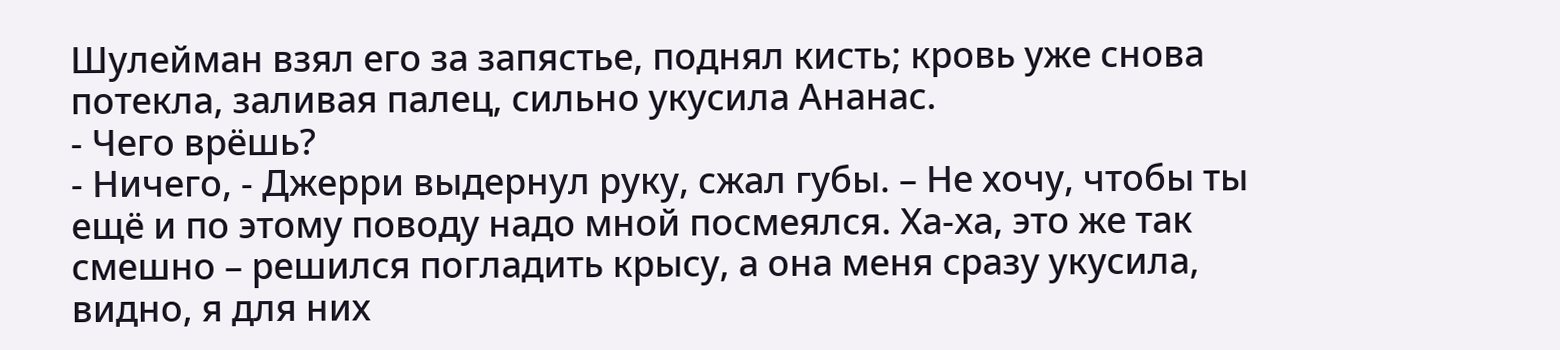Шулейман взял его за запястье, поднял кисть; кровь уже снова потекла, заливая палец, сильно укусила Ананас.
- Чего врёшь?
- Ничего, - Джерри выдернул руку, сжал губы. – Не хочу, чтобы ты ещё и по этому поводу надо мной посмеялся. Ха-ха, это же так смешно – решился погладить крысу, а она меня сразу укусила, видно, я для них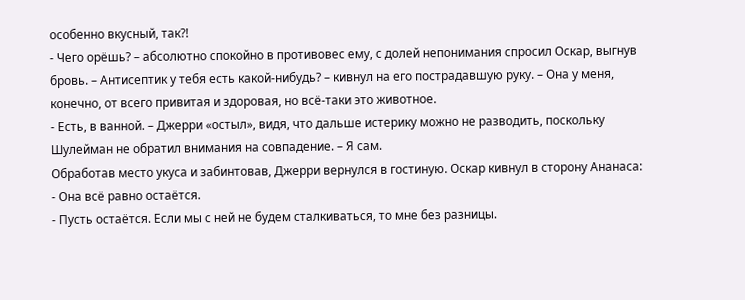особенно вкусный, так?!
- Чего орёшь? – абсолютно спокойно в противовес ему, с долей непонимания спросил Оскар, выгнув бровь. – Антисептик у тебя есть какой-нибудь? – кивнул на его пострадавшую руку. – Она у меня, конечно, от всего привитая и здоровая, но всё-таки это животное.
- Есть, в ванной. – Джерри «остыл», видя, что дальше истерику можно не разводить, поскольку Шулейман не обратил внимания на совпадение. – Я сам.
Обработав место укуса и забинтовав, Джерри вернулся в гостиную. Оскар кивнул в сторону Ананаса:
- Она всё равно остаётся.
- Пусть остаётся. Если мы с ней не будем сталкиваться, то мне без разницы.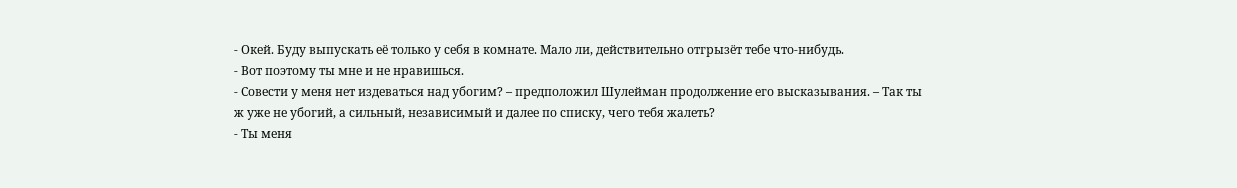- Окей. Буду выпускать её только у себя в комнате. Мало ли, действительно отгрызёт тебе что-нибудь.
- Вот поэтому ты мне и не нравишься.
- Совести у меня нет издеваться над убогим? – предположил Шулейман продолжение его высказывания. – Так ты ж уже не убогий, а сильный, независимый и далее по списку, чего тебя жалеть?
- Ты меня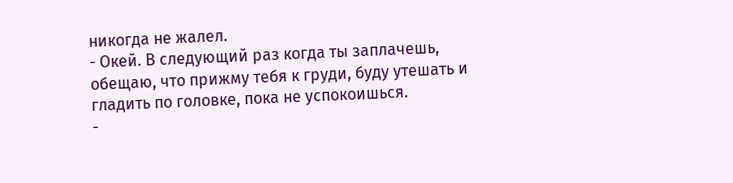никогда не жалел.
- Окей. В следующий раз когда ты заплачешь, обещаю, что прижму тебя к груди, буду утешать и гладить по головке, пока не успокоишься.
-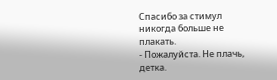Спасибо за стимул никогда больше не плакать.
- Пожалуйста. Не плачь, детка.